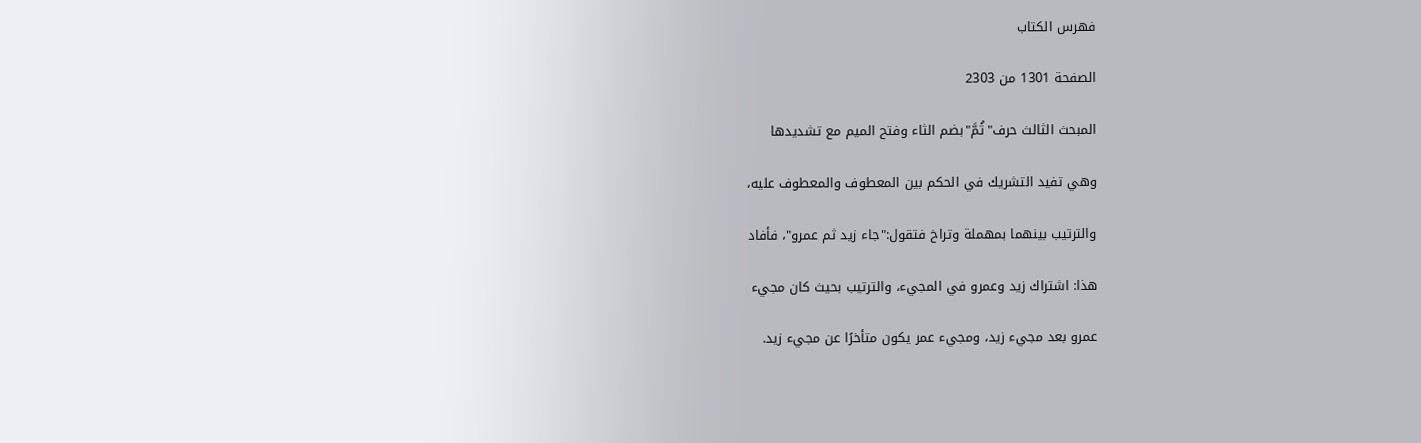فهرس الكتاب

الصفحة 1301 من 2303

المبحث الثالث حرف"ثُمَّ"بضم الثاء وفتح الميم مع تشديدها

وهي تفيد التشريك في الحكم بين المعطوف والمعطوف عليه،

والترتيب بينهما بمهملة وتراخ فتقول:"جاء زيد ثم عمرو"، فأفاد

هذا: اشتراك زيد وعمرو في المجيء، والترتيب بحيث كان مجيء

عمرو بعد مجيء زيد، ومجيء عمر يكون متأخرًا عن مجيء زيد.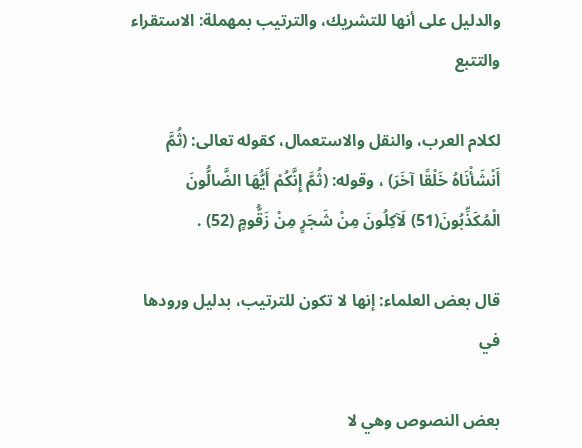والدليل على أنها للتشريك، والترتيب بمهملة: الاستقراء والتتبع

لكلام العرب، والنقل والاستعمال، كقوله تعالى: (ثُمَّ أَنْشَأْنَاهُ خَلْقًا آخَرَ) ، وقوله: (ثُمَّ إِنَّكُمْ أَيُّهَا الضَّالُّونَ الْمُكَذِّبُونَ(51) لَآكِلُونَ مِنْ شَجَرٍ مِنْ زَقُّومٍ (52) .

قال بعض العلماء: إنها لا تكون للترتيب، بدليل ورودها في

بعض النصوص وهي لا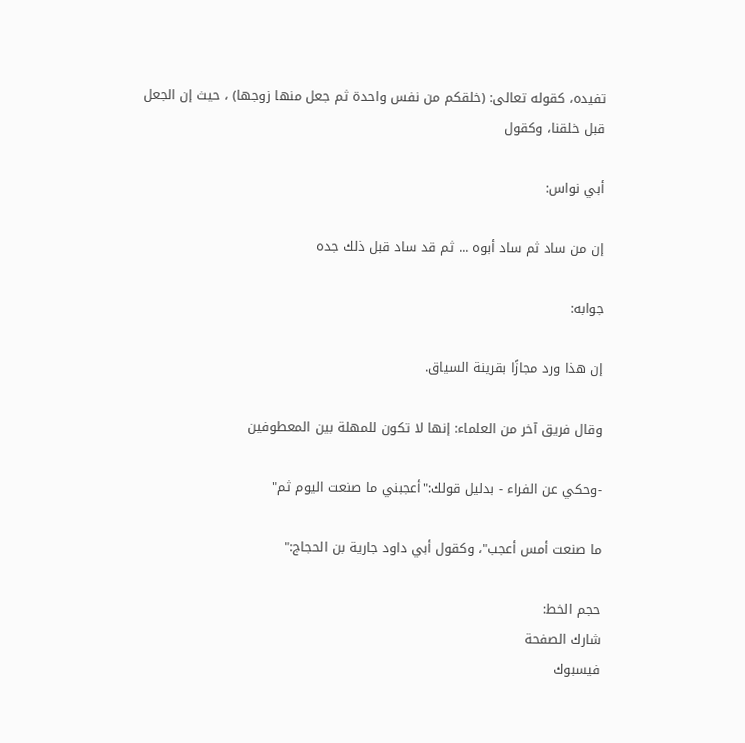تفيده، كقوله تعالى: (خلقكم من نفس واحدة ثم جعل منها زوجها) ، حيث إن الجعل قبل خلقنا، وكقول

أبي نواس:

إن من ساد ثم ساد أبوه ... ثم قد ساد قبل ذلك جده

جوابه:

إن هذا ورد مجازًا بقرينة السياق.

وقال فريق آخر من العلماء: إنها لا تكون للمهلة بين المعطوفين

-وحكي عن الفراء - بدليل قولك:"أعجبني ما صنعت اليوم ثم"

ما صنعت أمس أعجب"، وكقول أبي داود جارية بن الحجاج:"

حجم الخط:
شارك الصفحة
فيسبوك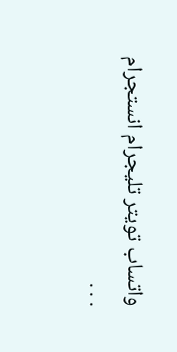واتساب تويتر تليجرام انستجرام
. . .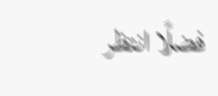فضلًا انتظر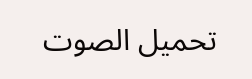تحميل الصوت